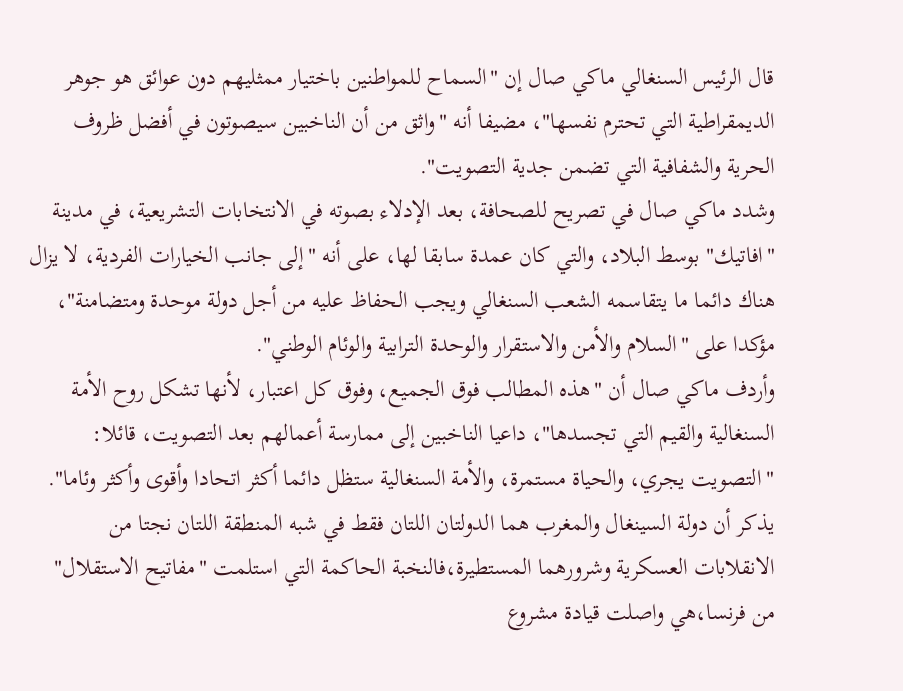قال الرئيس السنغالي ماكي صال إن "السماح للمواطنين باختيار ممثليهم دون عوائق هو جوهر الديمقراطية التي تحترم نفسها"، مضيفا أنه "واثق من أن الناخبين سيصوتون في أفضل ظروف الحرية والشفافية التي تضمن جدية التصويت".
وشدد ماكي صال في تصريح للصحافة، بعد الإدلاء بصوته في الانتخابات التشريعية، في مدينة "افاتيك" بوسط البلاد، والتي كان عمدة سابقا لها، على أنه "إلى جانب الخيارات الفردية، لا يزال هناك دائما ما يتقاسمه الشعب السنغالي ويجب الحفاظ عليه من أجل دولة موحدة ومتضامنة"، مؤكدا على "السلام والأمن والاستقرار والوحدة الترابية والوئام الوطني".
وأردف ماكي صال أن "هذه المطالب فوق الجميع، وفوق كل اعتبار، لأنها تشكل روح الأمة السنغالية والقيم التي تجسدها"، داعيا الناخبين إلى ممارسة أعمالهم بعد التصويت، قائلا: "التصويت يجري، والحياة مستمرة، والأمة السنغالية ستظل دائما أكثر اتحادا وأقوى وأكثر وئاما".
يذكر أن دولة السينغال والمغرب هما الدولتان اللتان فقط في شبه المنطقة اللتان نجتا من الانقلابات العسكرية وشرورهما المستطيرة،فالنخبة الحاكمة التي استلمت "مفاتيح الاستقلال" من فرنسا،هي واصلت قيادة مشروع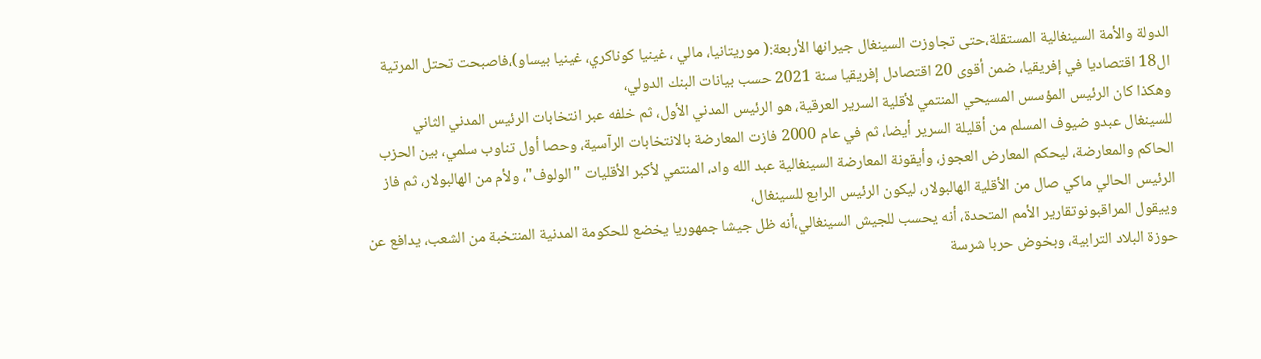الدولة والأمة السينغالية المستقلة،حتى تجاوزت السينغال جيرانها الأربعة:( موريتانيا، مالي ، غينيا كوناكري، غينيا بيساو)،فاصبحت تحتل المرتية ال18 اقتصاديا في إفريقيا، ضمن أقوى 20 اقتصادل إفريقيا سنة 2021 حسب بيانات البنك الدولي،
وهكذا كان الرئيس المؤسس المسيحي المنتمي لأقلية السرير العرقية، هو الرئيس المدني الأول، ثم خلفه عبر انتخابات الرئيس المدني الثاني للسينغال عبدو ضيوف المسلم من أقليلة السرير أيضا، ثم في عام 2000 فازت المعارضة بالانتخابات الرآسية، وحصا أول تناوب سلمي، بين الحزب الحاكم والمعارضة، ليحكم المعارض العجوز، وأيقونة المعارضة السينغالية عبد الله واد، المنتمي لأكبر الأقليات "الولوف"، ولأم من الهالبولار، ثم فاز الرئيس الحالي ماكي صال من الأقلية الهالبولار، ليكون الرئيس الرابع للسينغال،
وييقول المراقبونوتقارير الأمم المتحدة، أنه يحسب للجيش السينغالي،أنه ظل جيشا جمهوريا يخضع للحكومة المدنية المنتخبة من الشعب، يدافع عن حوزة البلاد الترابية، وبخوض حربا شرسة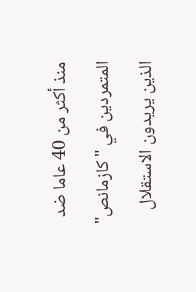منذ أكثر من 40 عاما ضد المتمردين في "كازمانص" الذين يريدون الاستقلال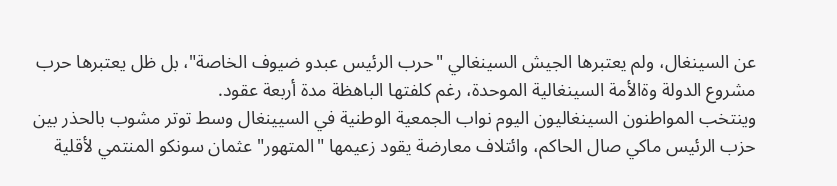عن السينغال، ولم يعتبرها الجيش السينغالي "حرب الرئيس عبدو ضيوف الخاصة"، بل ظل يعتبرها حرب مشروع الدولة وةالأمة السينغالية الموحدة، رغم كلفتها الباهظة مدة أربعة عقود.
وينتخب المواطنون السينغاليون اليوم نواب الجمعية الوطنية في السيينغال وسط توتر مشوب بالحذر بين حزب الرئيس ماكي صال الحاكم، وائتلاف معارضة يقود زعيمها "المتهور" عثمان سونكو المنتمي لأقلية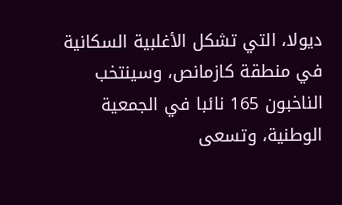ديولا، التي تشكل الأغلبية السكانية في منطقة كازمانص، وسينتخب الناخبون 165 نائبا في الجمعية الوطنية، وتسعى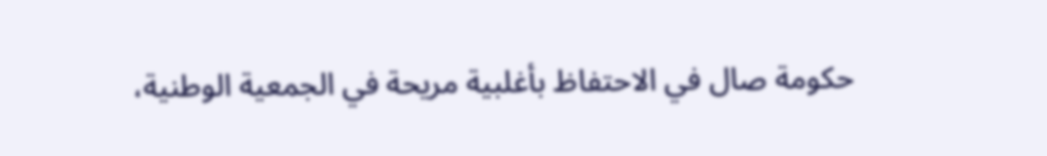حكومة صال في الاحتفاظ بأغلبية مريحة في الجمعية الوطنية،